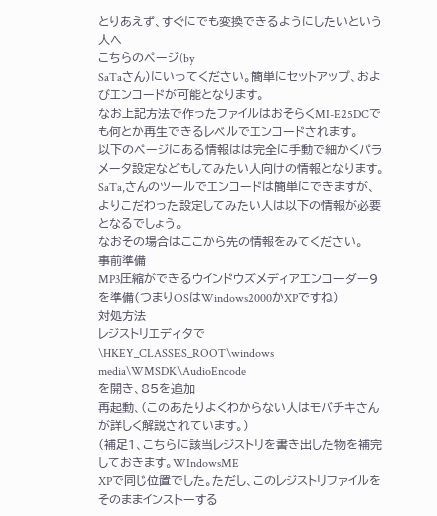とりあえず、すぐにでも変換できるようにしたいという人へ
こちらのページ(by
SaTaさん)にいってください。簡単にセットアップ、およびエンコードが可能となります。
なお上記方法で作ったファイルはおそらくMI-E25DCでも何とか再生できるレベルでエンコードされます。
以下のページにある情報はは完全に手動で細かくパラメータ設定などもしてみたい人向けの情報となります。
SaTa,さんのツールでエンコードは簡単にできますが、よりこだわった設定してみたい人は以下の情報が必要となるでしょう。
なおその場合はここから先の情報をみてください。
事前準備
MP3圧縮ができるウインドウズメディアエンコーダー9を準備(つまりOSはWindows2000かXPですね)
対処方法
レジストリエディタで
\HKEY_CLASSES_ROOT\windows media\WMSDK\AudioEncode
を開き、85を追加
再起動、(このあたりよくわからない人はモバチキさんが詳しく解説されています。)
(補足1、こちらに該当レジストリを書き出した物を補完しておきます。WIndowsME
XPで同じ位置でした。ただし、このレジストリファイルをそのままインストーする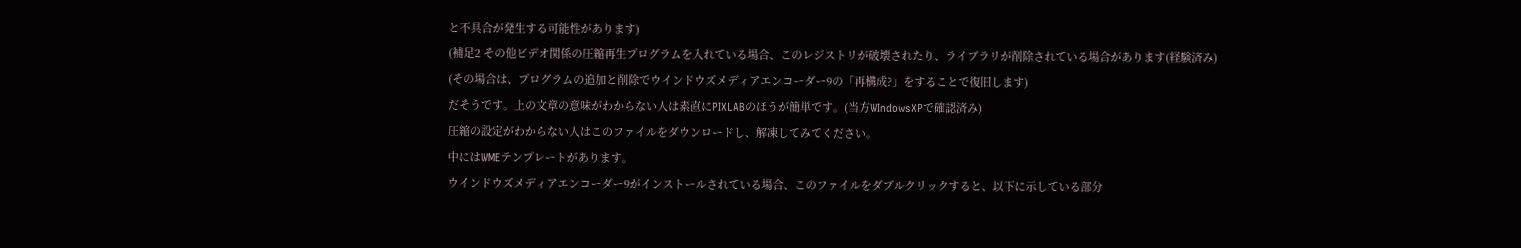と不具合が発生する可能性があります)
(補足2 その他ビデオ関係の圧縮再生プログラムを入れている場合、このレジストリが破壊されたり、ライブラリが削除されている場合があります(経験済み)
(その場合は、プログラムの追加と削除でウインドウズメディアエンコーダー9の「再構成?」をすることで復旧します)
だそうです。上の文章の意味がわからない人は素直にPIXLABのほうが簡単です。(当方WIndowsXPで確認済み)
圧縮の設定がわからない人はこのファイルをダウンロードし、解凍してみてください。
中にはWMEテンプレートがあります。
ウインドウズメディアエンコーダー9がインストールされている場合、このファイルをダブルクリックすると、以下に示している部分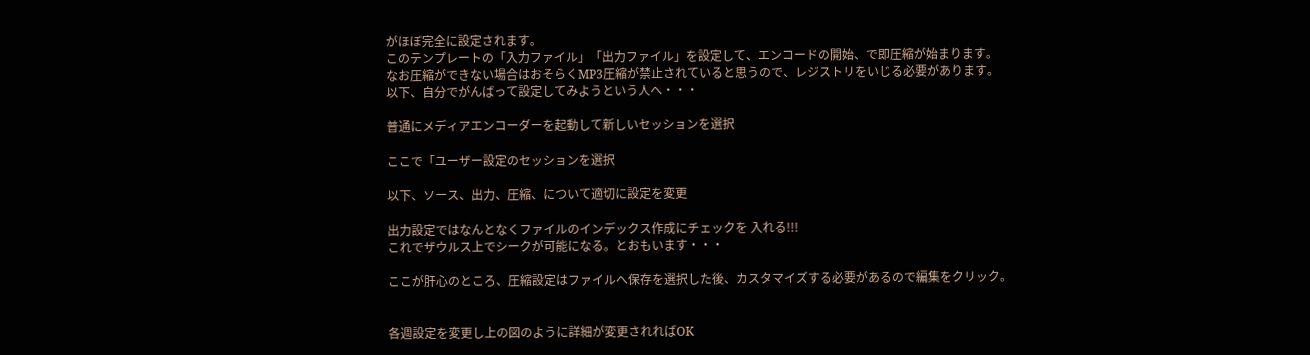がほぼ完全に設定されます。
このテンプレートの「入力ファイル」「出力ファイル」を設定して、エンコードの開始、で即圧縮が始まります。
なお圧縮ができない場合はおそらくMP3圧縮が禁止されていると思うので、レジストリをいじる必要があります。
以下、自分でがんばって設定してみようという人へ・・・

普通にメディアエンコーダーを起動して新しいセッションを選択

ここで「ユーザー設定のセッションを選択

以下、ソース、出力、圧縮、について適切に設定を変更

出力設定ではなんとなくファイルのインデックス作成にチェックを 入れる!!!
これでザウルス上でシークが可能になる。とおもいます・・・

ここが肝心のところ、圧縮設定はファイルへ保存を選択した後、カスタマイズする必要があるので編集をクリック。


各週設定を変更し上の図のように詳細が変更されればOK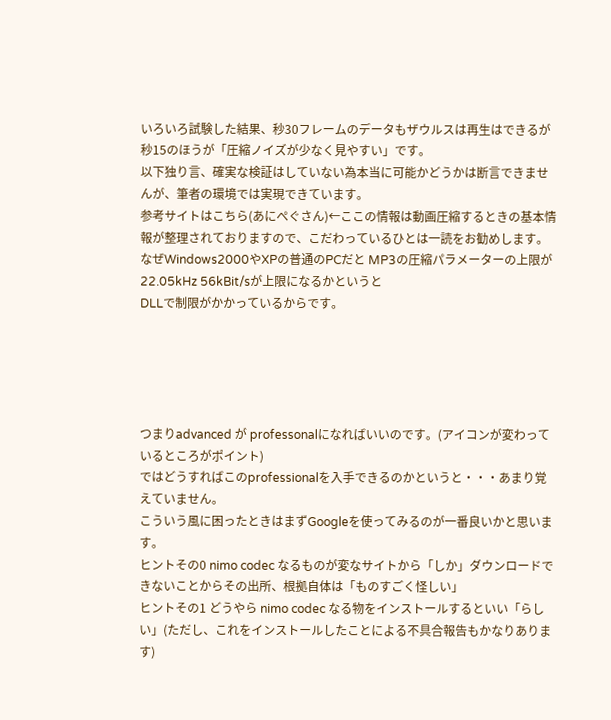いろいろ試験した結果、秒30フレームのデータもザウルスは再生はできるが秒15のほうが「圧縮ノイズが少なく見やすい」です。
以下独り言、確実な検証はしていない為本当に可能かどうかは断言できませんが、筆者の環境では実現できています。
参考サイトはこちら(あにぺぐさん)←ここの情報は動画圧縮するときの基本情報が整理されておりますので、こだわっているひとは一読をお勧めします。
なぜWindows2000やXPの普通のPCだと MP3の圧縮パラメーターの上限が22.05kHz 56kBit/sが上限になるかというと
DLLで制限がかかっているからです。





つまりadvanced が professonalになればいいのです。(アイコンが変わっているところがポイント)
ではどうすればこのprofessionalを入手できるのかというと・・・あまり覚えていません。
こういう風に困ったときはまずGoogleを使ってみるのが一番良いかと思います。
ヒントその0 nimo codec なるものが変なサイトから「しか」ダウンロードできないことからその出所、根拠自体は「ものすごく怪しい」
ヒントその1 どうやら nimo codec なる物をインストールするといい「らしい」(ただし、これをインストールしたことによる不具合報告もかなりあります)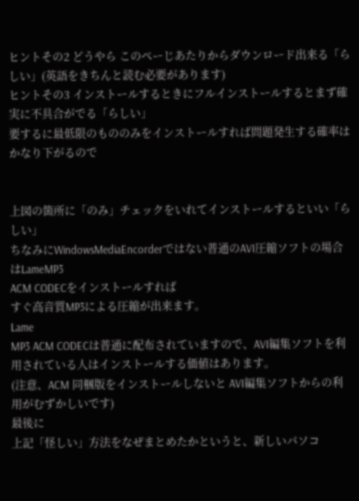ヒントその2 どうやら このぺーじあたりからダウンロード出来る「らしい」(英語をきちんと読む必要があります)
ヒントその3 インストールするときにフルインストールするとまず確実に不具合がでる「らしい」
要するに最低限のもののみをインストールすれば問題発生する確率はかなり下がるので


上図の箇所に「のみ」チェックをいれてインストールするといい「らしい」
ちなみにWindowsMediaEncorderではない普通のAVI圧縮ソフトの場合はLameMP3
ACM CODECをインストールすれば
すぐ高音質MP3による圧縮が出来ます。
Lame
MP3 ACM CODECは普通に配布されていますので、AVI編集ソフトを利用されている人はインストールする価値はあります。
(注意、ACM 同梱版をインストールしないと AVI編集ソフトからの利用がむずかしいです)
最後に
上記「怪しい」方法をなぜまとめたかというと、新しいパソコ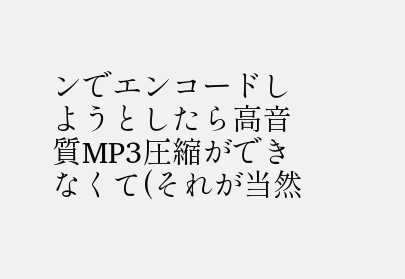ンでエンコードしようとしたら高音質MP3圧縮ができなくて(それが当然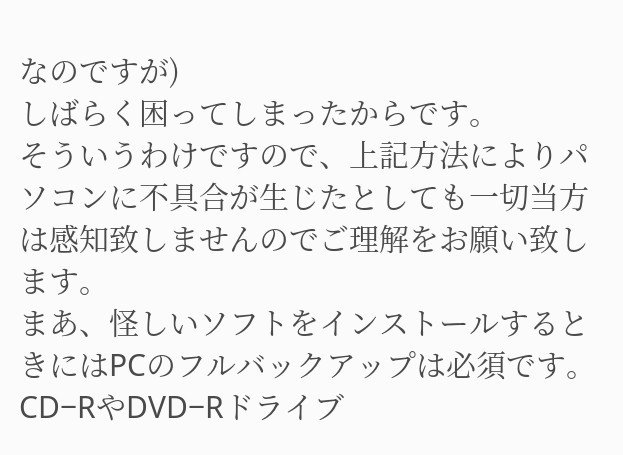なのですが)
しばらく困ってしまったからです。
そういうわけですので、上記方法によりパソコンに不具合が生じたとしても一切当方は感知致しませんのでご理解をお願い致します。
まあ、怪しいソフトをインストールするときにはPCのフルバックアップは必須です。
CD−RやDVD−Rドライブ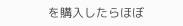を購入したらほぼ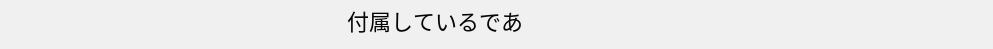付属しているであ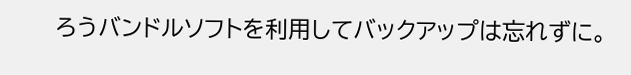ろうバンドルソフトを利用してバックアップは忘れずに。